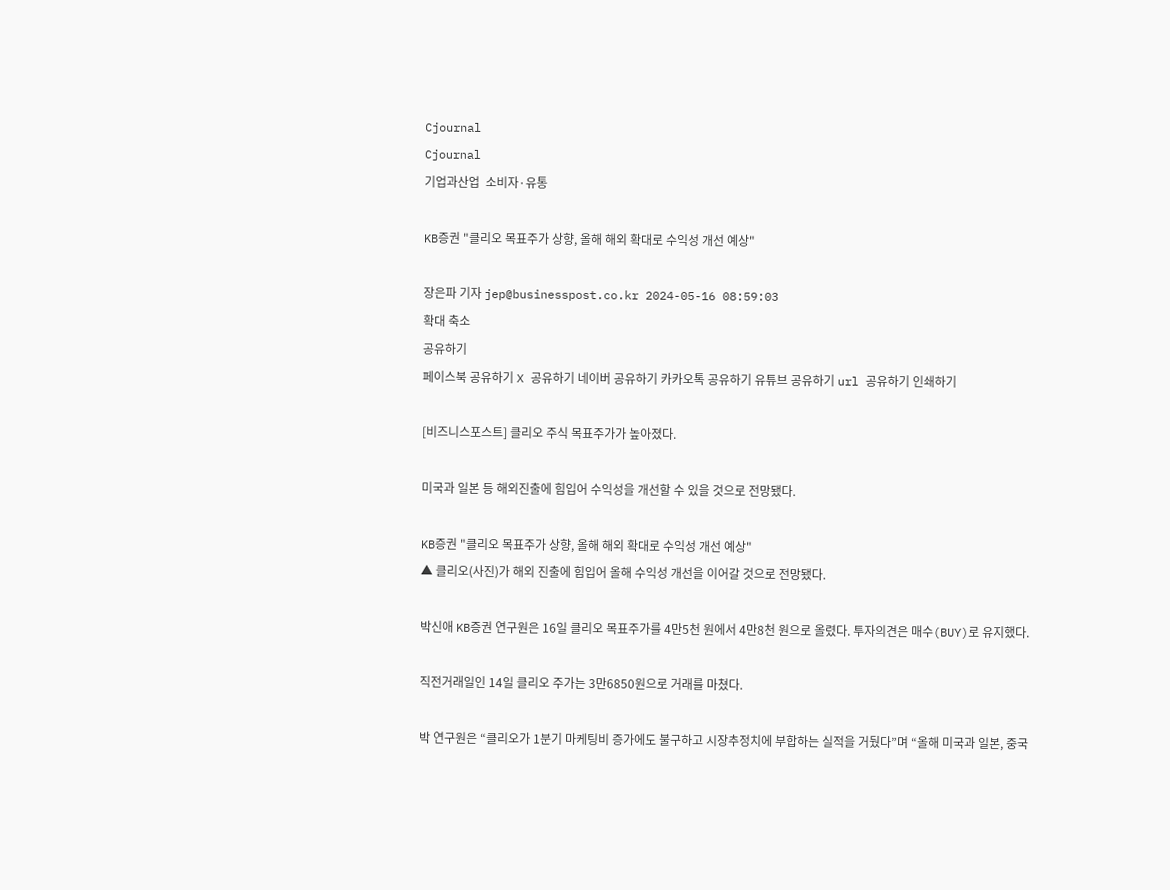Cjournal
Cjournal
기업과산업  소비자·유통

KB증권 "클리오 목표주가 상향, 올해 해외 확대로 수익성 개선 예상"

장은파 기자 jep@businesspost.co.kr 2024-05-16 08:59:03
확대 축소
공유하기
페이스북 공유하기 X 공유하기 네이버 공유하기 카카오톡 공유하기 유튜브 공유하기 url 공유하기 인쇄하기

[비즈니스포스트] 클리오 주식 목표주가가 높아졌다.

미국과 일본 등 해외진출에 힘입어 수익성을 개선할 수 있을 것으로 전망됐다.

KB증권 "클리오 목표주가 상향, 올해 해외 확대로 수익성 개선 예상"
▲ 클리오(사진)가 해외 진출에 힘입어 올해 수익성 개선을 이어갈 것으로 전망됐다.

박신애 KB증권 연구원은 16일 클리오 목표주가를 4만5천 원에서 4만8천 원으로 올렸다. 투자의견은 매수(BUY)로 유지했다.

직전거래일인 14일 클리오 주가는 3만6850원으로 거래를 마쳤다.

박 연구원은 “클리오가 1분기 마케팅비 증가에도 불구하고 시장추정치에 부합하는 실적을 거뒀다”며 “올해 미국과 일본, 중국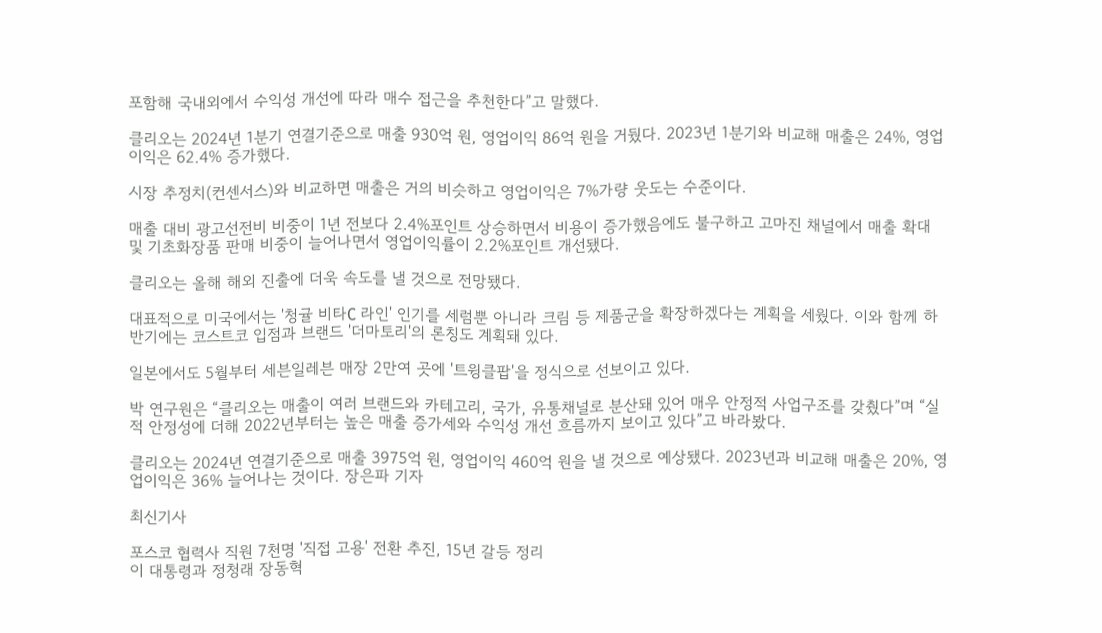포함해 국내외에서 수익성 개선에 따라 매수 접근을 추천한다”고 말했다.

클리오는 2024년 1분기 연결기준으로 매출 930억 원, 영업이익 86억 원을 거뒀다. 2023년 1분기와 비교해 매출은 24%, 영업이익은 62.4% 증가했다.

시장 추정치(컨센서스)와 비교하면 매출은 거의 비슷하고 영업이익은 7%가량 웃도는 수준이다.

매출 대비 광고선전비 비중이 1년 전보다 2.4%포인트 상승하면서 비용이 증가했음에도 불구하고 고마진 채널에서 매출 확대 및 기초화장품 판매 비중이 늘어나면서 영업이익률이 2.2%포인트 개선됐다.

클리오는 올해 해외 진출에 더욱 속도를 낼 것으로 전망됐다.

대표적으로 미국에서는 '청귤 비타C 라인' 인기를 세럼뿐 아니라 크림 등 제품군을 확장하겠다는 계획을 세웠다. 이와 함께 하반기에는 코스트코 입점과 브랜드 '더마토리'의 론칭도 계획돼 있다.

일본에서도 5월부터 세븐일레븐 매장 2만여 곳에 '트윙클팝'을 정식으로 선보이고 있다.

박 연구원은 “클리오는 매출이 여러 브랜드와 카테고리, 국가, 유통채널로 분산돼 있어 매우 안정적 사업구조를 갖췄다”며 “실적 안정성에 더해 2022년부터는 높은 매출 증가세와 수익성 개선 흐름까지 보이고 있다”고 바라봤다.

클리오는 2024년 연결기준으로 매출 3975억 원, 영업이익 460억 원을 낼 것으로 예상됐다. 2023년과 비교해 매출은 20%, 영업이익은 36% 늘어나는 것이다. 장은파 기자

최신기사

포스코 협력사 직원 7천명 '직접 고용' 전환 추진, 15년 갈등 정리
이 대통령과 정청래 장동혁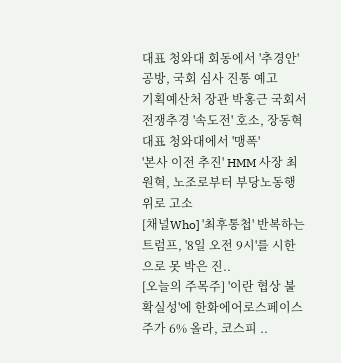대표 청와대 회동에서 '추경안' 공방, 국회 심사 진통 예고
기획예산처 장관 박홍근 국회서 전쟁추경 '속도전' 호소, 장동혁 대표 청와대에서 '맹폭'
'본사 이전 추진' HMM 사장 최원혁, 노조로부터 부당노동행위로 고소
[채널Who] '최후통첩' 반복하는 트럼프, '8일 오전 9시'를 시한으로 못 박은 진..
[오늘의 주목주] '이란 협상 불확실성'에 한화에어로스페이스 주가 6% 올라, 코스피 ..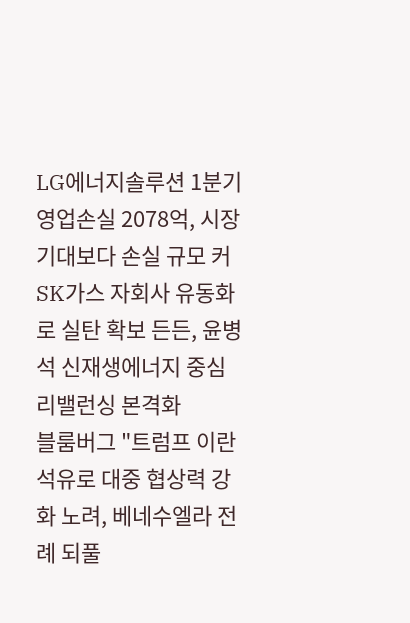LG에너지솔루션 1분기 영업손실 2078억, 시장 기대보다 손실 규모 커
SK가스 자회사 유동화로 실탄 확보 든든, 윤병석 신재생에너지 중심 리밸런싱 본격화
블룸버그 "트럼프 이란 석유로 대중 협상력 강화 노려, 베네수엘라 전례 되풀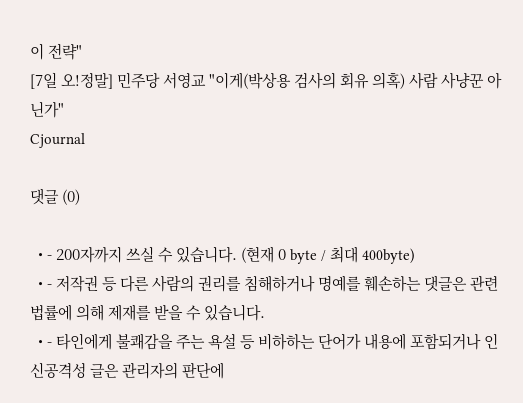이 전략"
[7일 오!정말] 민주당 서영교 "이게(박상용 검사의 회유 의혹) 사람 사냥꾼 아닌가"
Cjournal

댓글 (0)

  • - 200자까지 쓰실 수 있습니다. (현재 0 byte / 최대 400byte)
  • - 저작권 등 다른 사람의 권리를 침해하거나 명예를 훼손하는 댓글은 관련 법률에 의해 제재를 받을 수 있습니다.
  • - 타인에게 불쾌감을 주는 욕설 등 비하하는 단어가 내용에 포함되거나 인신공격성 글은 관리자의 판단에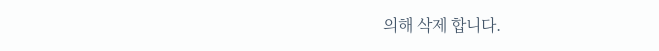의해 삭제 합니다.